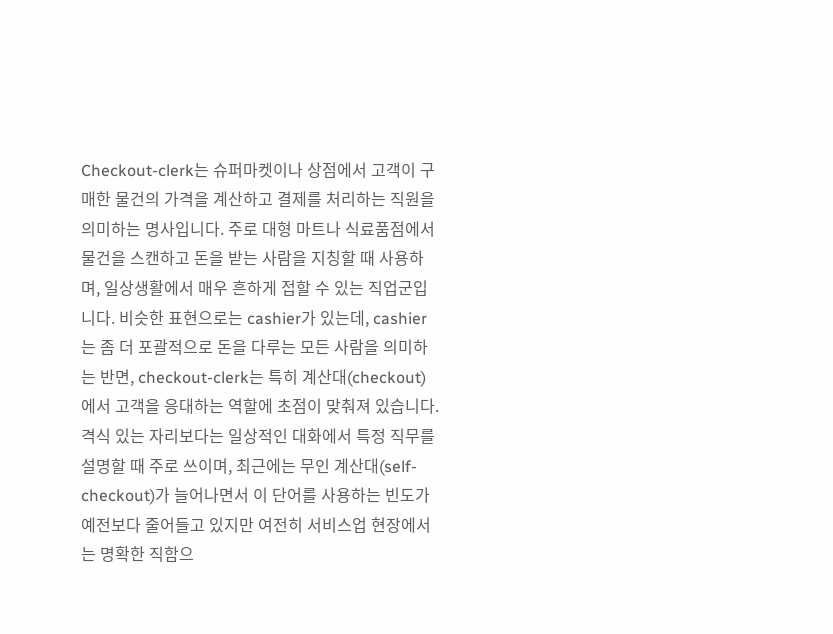Checkout-clerk는 슈퍼마켓이나 상점에서 고객이 구매한 물건의 가격을 계산하고 결제를 처리하는 직원을 의미하는 명사입니다. 주로 대형 마트나 식료품점에서 물건을 스캔하고 돈을 받는 사람을 지칭할 때 사용하며, 일상생활에서 매우 흔하게 접할 수 있는 직업군입니다. 비슷한 표현으로는 cashier가 있는데, cashier는 좀 더 포괄적으로 돈을 다루는 모든 사람을 의미하는 반면, checkout-clerk는 특히 계산대(checkout)에서 고객을 응대하는 역할에 초점이 맞춰져 있습니다. 격식 있는 자리보다는 일상적인 대화에서 특정 직무를 설명할 때 주로 쓰이며, 최근에는 무인 계산대(self-checkout)가 늘어나면서 이 단어를 사용하는 빈도가 예전보다 줄어들고 있지만 여전히 서비스업 현장에서는 명확한 직함으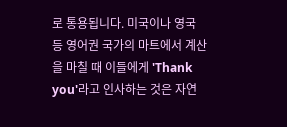로 통용됩니다. 미국이나 영국 등 영어권 국가의 마트에서 계산을 마칠 때 이들에게 'Thank you'라고 인사하는 것은 자연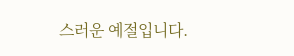스러운 예절입니다.